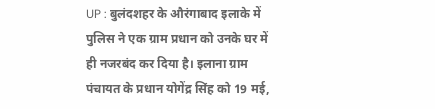UP : बुलंदशहर के औरंगाबाद इलाके में पुलिस ने एक ग्राम प्रधान को उनके घर में ही नजरबंद कर दिया है। इलाना ग्राम पंचायत के प्रधान योगेंद्र सिंह को 19 मई,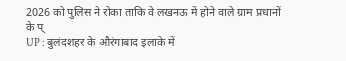2026 को पुलिस ने रोका ताकि वे लखनऊ में होने वाले ग्राम प्रधानों के प्
UP : बुलंदशहर के औरंगाबाद इलाके में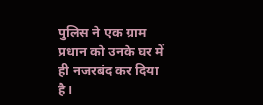पुलिस ने एक ग्राम प्रधान को उनके घर में ही नजरबंद कर दिया है।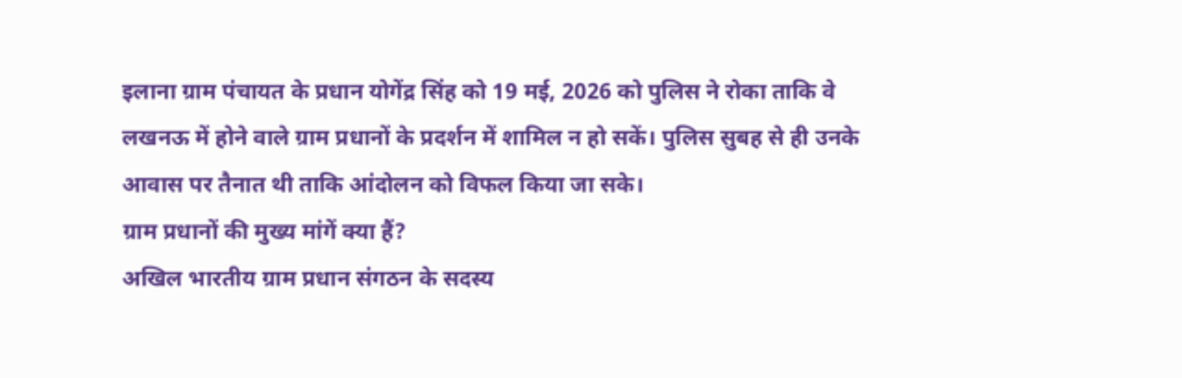इलाना ग्राम पंचायत के प्रधान योगेंद्र सिंह को 19 मई, 2026 को पुलिस ने रोका ताकि वे लखनऊ में होने वाले ग्राम प्रधानों के प्रदर्शन में शामिल न हो सकें। पुलिस सुबह से ही उनके आवास पर तैनात थी ताकि आंदोलन को विफल किया जा सके।
ग्राम प्रधानों की मुख्य मांगें क्या हैं?
अखिल भारतीय ग्राम प्रधान संगठन के सदस्य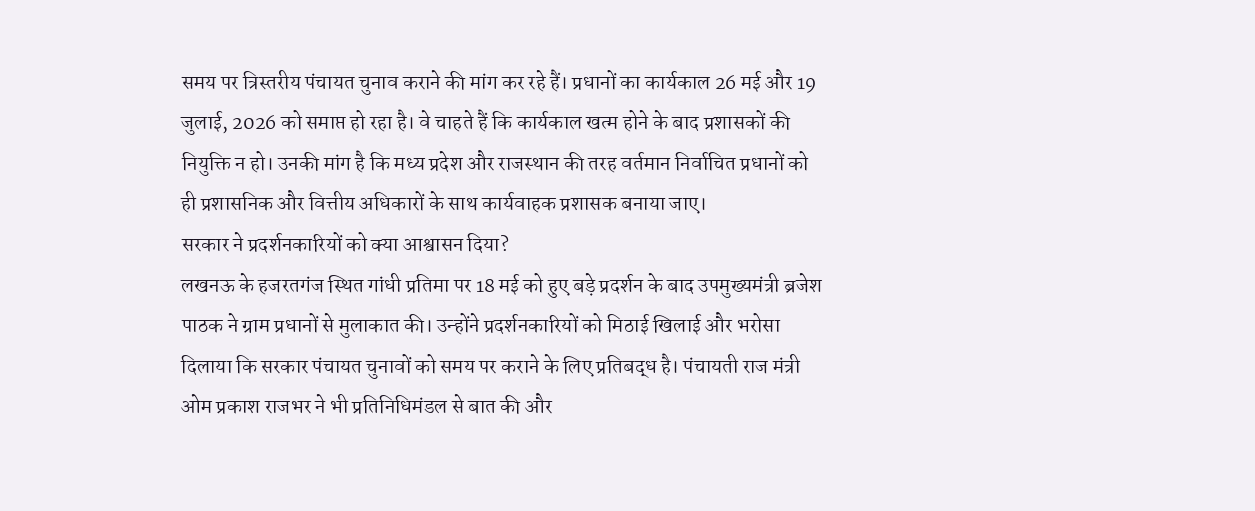समय पर त्रिस्तरीय पंचायत चुनाव कराने की मांग कर रहे हैं। प्रधानों का कार्यकाल 26 मई और 19 जुलाई, 2026 को समाप्त हो रहा है। वे चाहते हैं कि कार्यकाल खत्म होने के बाद प्रशासकों की नियुक्ति न हो। उनकी मांग है कि मध्य प्रदेश और राजस्थान की तरह वर्तमान निर्वाचित प्रधानों को ही प्रशासनिक और वित्तीय अधिकारों के साथ कार्यवाहक प्रशासक बनाया जाए।
सरकार ने प्रदर्शनकारियों को क्या आश्वासन दिया?
लखनऊ के हजरतगंज स्थित गांधी प्रतिमा पर 18 मई को हुए बड़े प्रदर्शन के बाद उपमुख्यमंत्री ब्रजेश पाठक ने ग्राम प्रधानों से मुलाकात की। उन्होंने प्रदर्शनकारियों को मिठाई खिलाई और भरोसा दिलाया कि सरकार पंचायत चुनावों को समय पर कराने के लिए प्रतिबद्ध है। पंचायती राज मंत्री ओम प्रकाश राजभर ने भी प्रतिनिधिमंडल से बात की और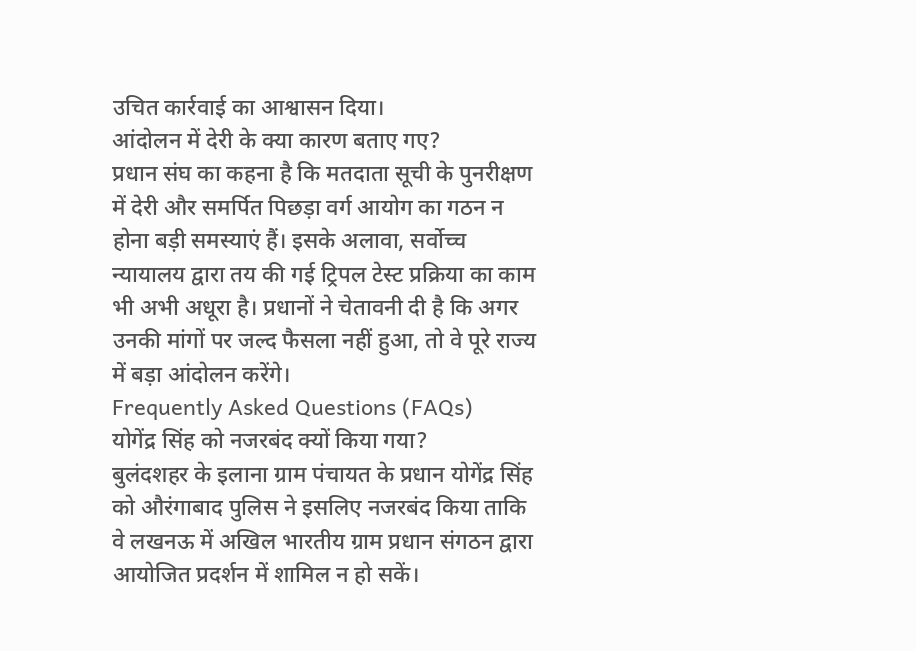उचित कार्रवाई का आश्वासन दिया।
आंदोलन में देरी के क्या कारण बताए गए?
प्रधान संघ का कहना है कि मतदाता सूची के पुनरीक्षण में देरी और समर्पित पिछड़ा वर्ग आयोग का गठन न होना बड़ी समस्याएं हैं। इसके अलावा, सर्वोच्च न्यायालय द्वारा तय की गई ट्रिपल टेस्ट प्रक्रिया का काम भी अभी अधूरा है। प्रधानों ने चेतावनी दी है कि अगर उनकी मांगों पर जल्द फैसला नहीं हुआ, तो वे पूरे राज्य में बड़ा आंदोलन करेंगे।
Frequently Asked Questions (FAQs)
योगेंद्र सिंह को नजरबंद क्यों किया गया?
बुलंदशहर के इलाना ग्राम पंचायत के प्रधान योगेंद्र सिंह को औरंगाबाद पुलिस ने इसलिए नजरबंद किया ताकि वे लखनऊ में अखिल भारतीय ग्राम प्रधान संगठन द्वारा आयोजित प्रदर्शन में शामिल न हो सकें।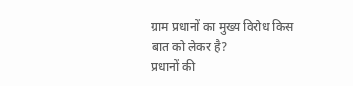ग्राम प्रधानों का मुख्य विरोध किस बात को लेकर है?
प्रधानों की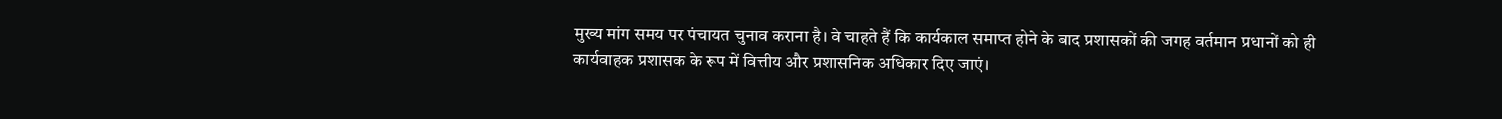मुख्य मांग समय पर पंचायत चुनाव कराना है। वे चाहते हैं कि कार्यकाल समाप्त होने के बाद प्रशासकों की जगह वर्तमान प्रधानों को ही कार्यवाहक प्रशासक के रूप में वित्तीय और प्रशासनिक अधिकार दिए जाएं।